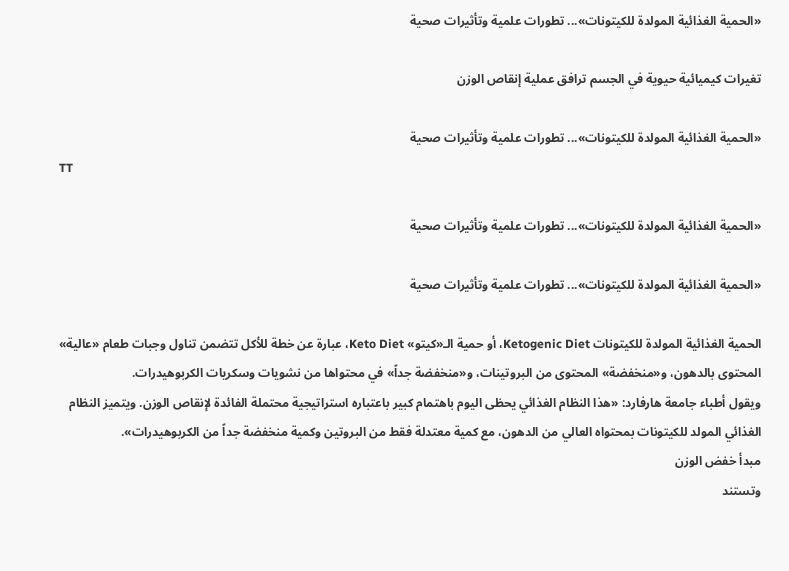«الحمية الغذائية المولدة للكيتونات»... تطورات علمية وتأثيرات صحية

تغيرات كيميائية حيوية في الجسم ترافق عملية إنقاص الوزن

«الحمية الغذائية المولدة للكيتونات»... تطورات علمية وتأثيرات صحية
TT

«الحمية الغذائية المولدة للكيتونات»... تطورات علمية وتأثيرات صحية

«الحمية الغذائية المولدة للكيتونات»... تطورات علمية وتأثيرات صحية

الحمية الغذائية المولدة للكيتونات Ketogenic Diet، أو حمية الـ«كيتو» Keto Diet، عبارة عن خطة للأكل تتضمن تناول وجبات طعام «عالية» المحتوى بالدهون، و«منخفضة» المحتوى من البروتينات، و«منخفضة جداً» في محتواها من نشويات وسكريات الكربوهيدرات.
ويقول أطباء جامعة هارفارد: «هذا النظام الغذائي يحظى اليوم باهتمام كبير باعتباره استراتيجية محتملة الفائدة لإنقاص الوزن. ويتميز النظام الغذائي المولد للكيتونات بمحتواه العالي من الدهون، مع كمية معتدلة فقط من البروتين وكمية منخفضة جداً من الكربوهيدرات».
مبدأ خفض الوزن
وتستند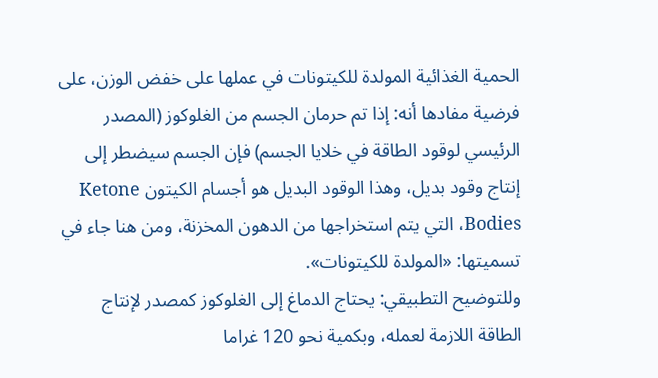الحمية الغذائية المولدة للكيتونات في عملها على خفض الوزن، على فرضية مفادها أنه: إذا تم حرمان الجسم من الغلوكوز (المصدر الرئيسي لوقود الطاقة في خلايا الجسم) فإن الجسم سيضطر إلى إنتاج وقود بديل، وهذا الوقود البديل هو أجسام الكيتون Ketone Bodies، التي يتم استخراجها من الدهون المخزنة، ومن هنا جاء في تسميتها: «المولدة للكيتونات».
وللتوضيح التطبيقي: يحتاج الدماغ إلى الغلوكوز كمصدر لإنتاج الطاقة اللازمة لعمله، وبكمية نحو 120 غراما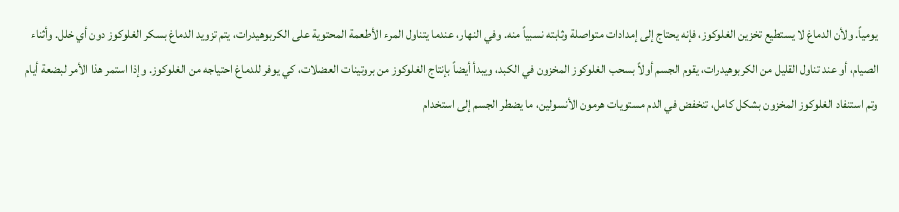يومياً. ولأن الدماغ لا يستطيع تخزين الغلوكوز، فإنه يحتاج إلى إمدادات متواصلة وثابته نسبياً منه. وفي النهار، عندما يتناول المرء الأطعمة المحتوية على الكربوهيدرات، يتم تزويد الدماغ بسكر الغلوكوز دون أي خلل. وأثناء الصيام، أو عند تناول القليل من الكربوهيدرات، يقوم الجسم أولاً بسحب الغلوكوز المخزون في الكبد، ويبدأ أيضاً بإنتاج الغلوكوز من بروتينات العضلات، كي يوفر للدماغ احتياجه من الغلوكوز. وإذا استمر هذا الأمر لبضعة أيام وتم استنفاد الغلوكوز المخزون بشكل كامل، تنخفض في الدم مستويات هرمون الأنسولين، ما يضطر الجسم إلى استخدام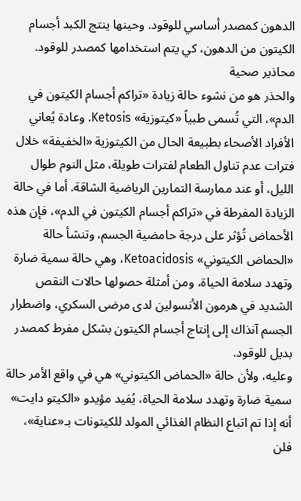الدهون كمصدر أساسي للوقود. وحينها ينتج الكبد أجسام الكيتون من الدهون، كي يتم استخدامها كمصدر للوقود.
محاذير صحية
والحذر هو من نشوء حالة زيادة «تراكم أجسام الكيتون في الدم»، التي تُسمى طبياً «كيتوزية» Ketosis. وعادة يُعاني الأفراد الأصحاء بطبيعة الحال من الكيتوزية «الخفيفة» خلال فترات عدم تناول الطعام لفترات طويلة، مثل النوم طوال الليل، أو عند ممارسة التمارين الرياضية الشاقة. أما في حالة الزيادة المفرطة في «تراكم أجسام الكيتون في الدم»، فإن هذه الأحماض تُؤثر على درجة حامضية الجسم، وتنشأ حالة «الحماض الكيتوني» Ketoacidosis، وهي حالة سمية ضارة وتهدد سلامة الحياة، ومن أمثلة حصولها حالات النقص الشديد في هرمون الأنسولين لدى مرضى السكري، واضطرار الجسم آنذاك إلى إنتاج أجسام الكيتون بشكل مفرط كمصدر بديل للوقود.
وعليه، ولأن حالة «الحماض الكيتوني» هي في واقع الأمر حالة سمية ضارة وتهدد سلامة الحياة، يُفيد مؤيدو «الكيتو دايت» أنه إذا تم اتباع النظام الغذائي المولد للكيتونات بـ«عناية»، فلن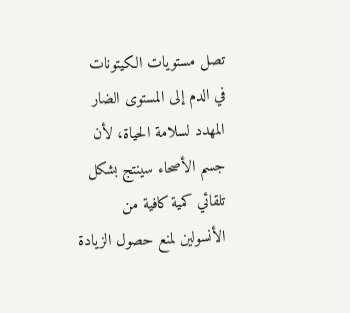تصل مستويات الكيتونات في الدم إلى المستوى الضار المهدد لسلامة الحياة، لأن جسم الأصحاء سينتج بشكل تلقائي كمية كافية من الأنسولين لمنع حصول الزيادة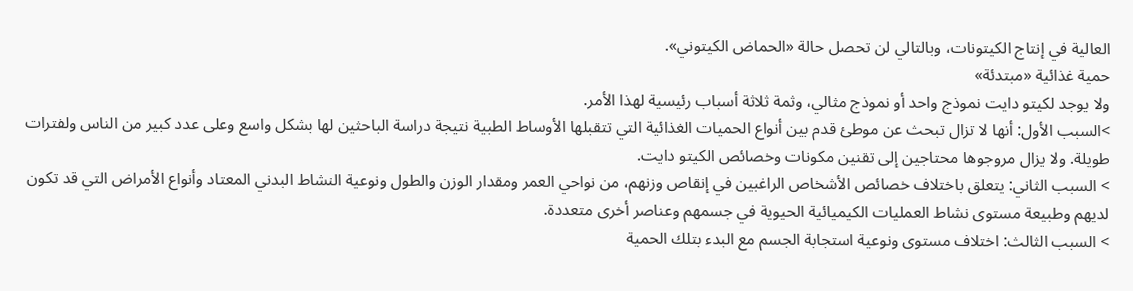العالية في إنتاج الكيتونات، وبالتالي لن تحصل حالة «الحماض الكيتوني».
حمية غذائية «مبتدئة»
ولا يوجد لكيتو دايت نموذج واحد أو نموذج مثالي، وثمة ثلاثة أسباب رئيسية لهذا الأمر.
>السبب الأول: أنها لا تزال تبحث عن موطئ قدم بين أنواع الحميات الغذائية التي تتقبلها الأوساط الطبية نتيجة دراسة الباحثين لها بشكل واسع وعلى عدد كبير من الناس ولفترات طويلة. ولا يزال مروجوها محتاجين إلى تقنين مكونات وخصائص الكيتو دايت.
> السبب الثاني: يتعلق باختلاف خصائص الأشخاص الراغبين في إنقاص وزنهم، من نواحي العمر ومقدار الوزن والطول ونوعية النشاط البدني المعتاد وأنواع الأمراض التي قد تكون لديهم وطبيعة مستوى نشاط العمليات الكيميائية الحيوية في جسمهم وعناصر أخرى متعددة.
> السبب الثالث: اختلاف مستوى ونوعية استجابة الجسم مع البدء بتلك الحمية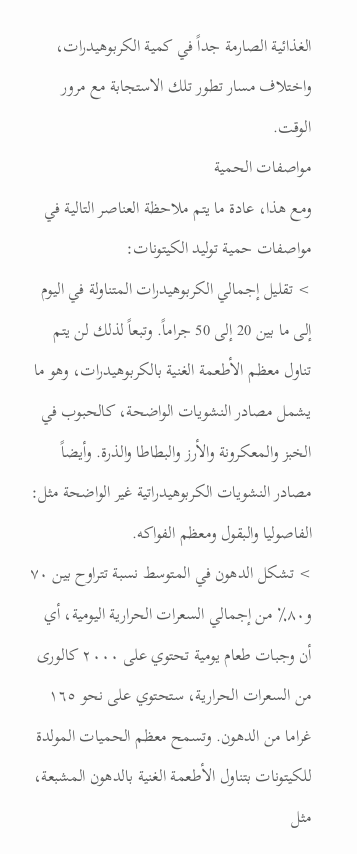الغذائية الصارمة جداً في كمية الكربوهيدرات، واختلاف مسار تطور تلك الاستجابة مع مرور الوقت.
مواصفات الحمية
ومع هذا، عادة ما يتم ملاحظة العناصر التالية في مواصفات حمية توليد الكيتونات:
> تقليل إجمالي الكربوهيدرات المتناولة في اليوم إلى ما بين 20 إلى 50 جراماً. وتبعاً لذلك لن يتم تناول معظم الأطعمة الغنية بالكربوهيدرات، وهو ما يشمل مصادر النشويات الواضحة، كالحبوب في الخبز والمعكرونة والأرز والبطاطا والذرة. وأيضاً مصادر النشويات الكربوهيدراتية غير الواضحة مثل: الفاصوليا والبقول ومعظم الفواكه.
> تشكل الدهون في المتوسط نسبة تتراوح بين ٧٠ و٨٠٪ من إجمالي السعرات الحرارية اليومية، أي أن وجبات طعام يومية تحتوي على ٢٠٠٠ كالورى من السعرات الحرارية، ستحتوي على نحو ١٦٥ غراما من الدهون. وتسمح معظم الحميات المولدة للكيتونات بتناول الأطعمة الغنية بالدهون المشبعة، مثل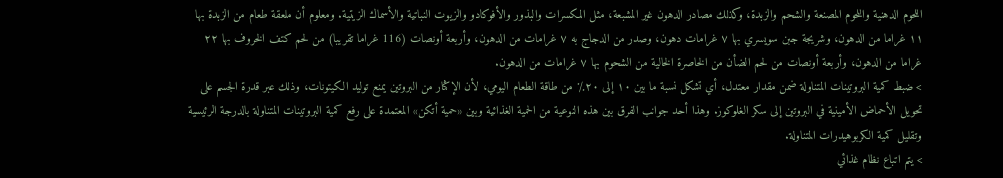اللحوم الدهنية واللحوم المصنعة والشحم والزبدة، وكذلك مصادر الدهون غير المشبعة، مثل المكسرات والبذور والأفوكادو والزيوت النباتية والأسماك الزيتية. ومعلوم أن ملعقة طعام من الزبدة بها ١١ غراما من الدهون، وشريجة جبن سويسري بها ٧ غرامات دهون، وصدر من الدجاج به ٧ غرامات من الدهون، وأربعة أونصات (116 غراما تقريبا) من لحم كتف الخروف بها ٢٢ غراما من الدهون، وأربعة أونصات من لحم الضأن من الخاصرة الخالية من الشحوم بها ٧ غرامات من الدهون.
> ضبط كمية البروتينات المتناولة ضمن مقدار معتدل، أي تشكل نسبة ما بين ١٠ إلى ٢٠٪ من طاقة الطعام اليومي، لأن الإكثار من البروتين يمنع توليد الكيتونات، وذلك عبر قدرة الجسم على تحويل الأحماض الأمينية في البروتين إلى سكر الغلوكوز. وهذا أحد جوانب الفرق بين هذه النوعية من الحمية الغذائية وبين «حمية أتكن» المعتمدة على رفع كمية البروتينات المتناولة بالدرجة الرئيسية وتقليل كمية الكربوهيدرات المتناولة.
> يتم اتباع نظام غذائي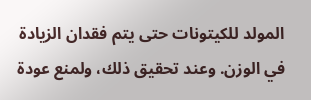المولد للكيتونات حتى يتم فقدان الزيادة في الوزن. وعند تحقيق ذلك، ولمنع عودة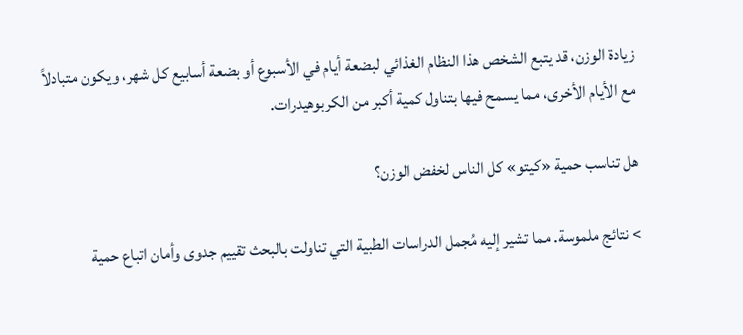زيادة الوزن، قد يتبع الشخص هذا النظام الغذائي لبضعة أيام في الأسبوع أو بضعة أسابيع كل شهر، ويكون متبادلاً مع الأيام الأخرى، مما يسمح فيها بتناول كمية أكبر من الكربوهيدرات.

هل تناسب حمية «كيتو» كل الناس لخفض الوزن؟

> نتائج ملموسة. مما تشير إليه مُجمل الدراسات الطبية التي تناولت بالبحث تقييم جدوى وأمان اتباع حمية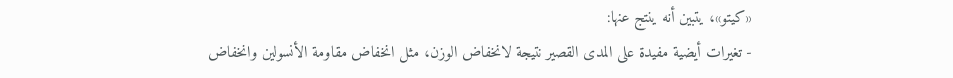«كيتو»، يتبين أنه ينتج عنها:
- تغيرات أيضية مفيدة على المدى القصير نتيجة لانخفاض الوزن، مثل انخفاض مقاومة الأنسولين وانخفاض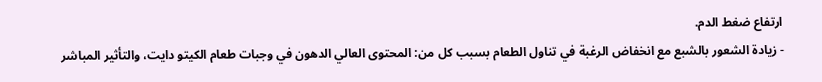ارتفاع ضغط الدم.
- زيادة الشعور بالشبع مع انخفاض الرغبة في تناول الطعام بسبب كل من: المحتوى العالي الدهون في وجبات طعام الكيتو دايت، والتأثير المباشر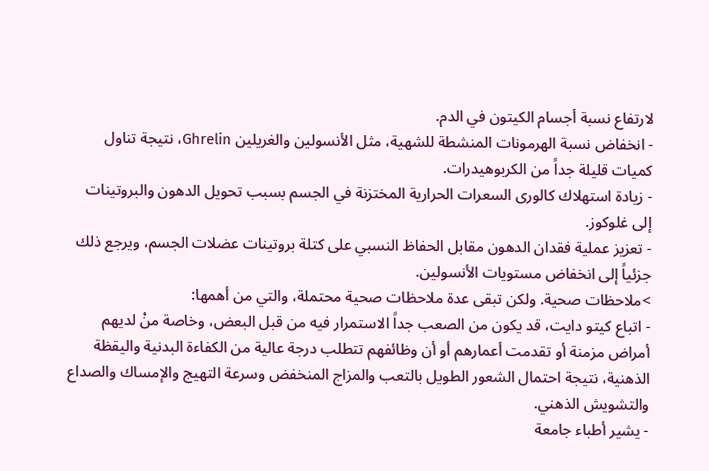لارتفاع نسبة أجسام الكيتون في الدم.
- انخفاض نسبة الهرمونات المنشطة للشهية، مثل الأنسولين والغريلين Ghrelin، نتيجة تناول كميات قليلة جداً من الكربوهيدرات.
- زيادة استهلاك كالورى السعرات الحرارية المختزنة في الجسم بسبب تحويل الدهون والبروتينات إلى غلوكوز.
- تعزيز عملية فقدان الدهون مقابل الحفاظ النسبي على كتلة بروتينات عضلات الجسم، ويرجع ذلك جزئياً إلى انخفاض مستويات الأنسولين.
>ملاحظات صحية. ولكن تبقى عدة ملاحظات صحية محتملة، والتي من أهمها:
- اتباع كيتو دايت، قد يكون من الصعب جداً الاستمرار فيه من قبل البعض، وخاصة منْ لديهم أمراض مزمنة أو تقدمت أعمارهم أو أن وظائفهم تتطلب درجة عالية من الكفاءة البدنية واليقظة الذهنية، نتيجة احتمال الشعور الطويل بالتعب والمزاج المنخفض وسرعة التهيج والإمساك والصداع والتشويش الذهني.
- يشير أطباء جامعة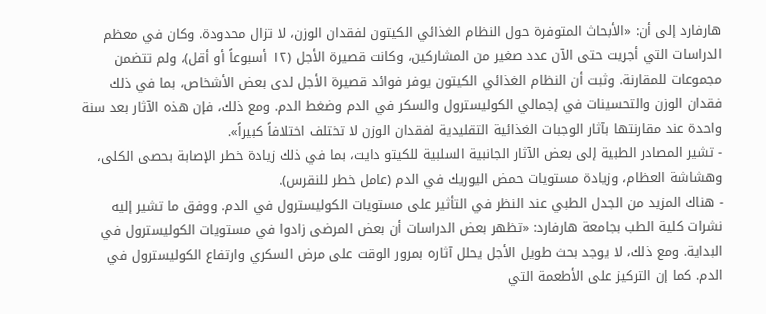هارفارد إلى أن: «الأبحاث المتوفرة حول النظام الغذائي الكيتون لفقدان الوزن، لا تزال محدودة. وكان في معظم الدراسات التي أجريت حتى الآن عدد صغير من المشاركين، وكانت قصيرة الأجل (١٢ أسبوعاً أو أقل)، ولم تتضمن مجموعات للمقارنة. وثبت أن النظام الغذائي الكيتون يوفر فوائد قصيرة الأجل لدى بعض الأشخاص، بما في ذلك فقدان الوزن والتحسينات في إجمالي الكوليسترول والسكر في الدم وضغط الدم. ومع ذلك، فإن هذه الآثار بعد سنة واحدة عند مقارنتها بآثار الوجبات الغذائية التقليدية لفقدان الوزن لا تختلف اختلافاً كبيراً».
- تشير المصادر الطبية إلى بعض الآثار الجانبية السلبية للكيتو دايت، بما في ذلك زيادة خطر الإصابة بحصى الكلى، وهشاشة العظام، وزيادة مستويات حمض اليوريك في الدم (عامل خطر للنقرس).
- هناك المزيد من الجدل الطبي عند النظر في التأثير على مستويات الكوليسترول في الدم. ووفق ما تشير إليه نشرات كلية الطب بجامعة هارفارد: «تظهر بعض الدراسات أن بعض المرضى زادوا في مستويات الكوليسترول في البداية. ومع ذلك، لا يوجد بحث طويل الأجل يحلل آثاره بمرور الوقت على مرض السكري وارتفاع الكوليسترول في الدم. كما إن التركيز على الأطعمة التي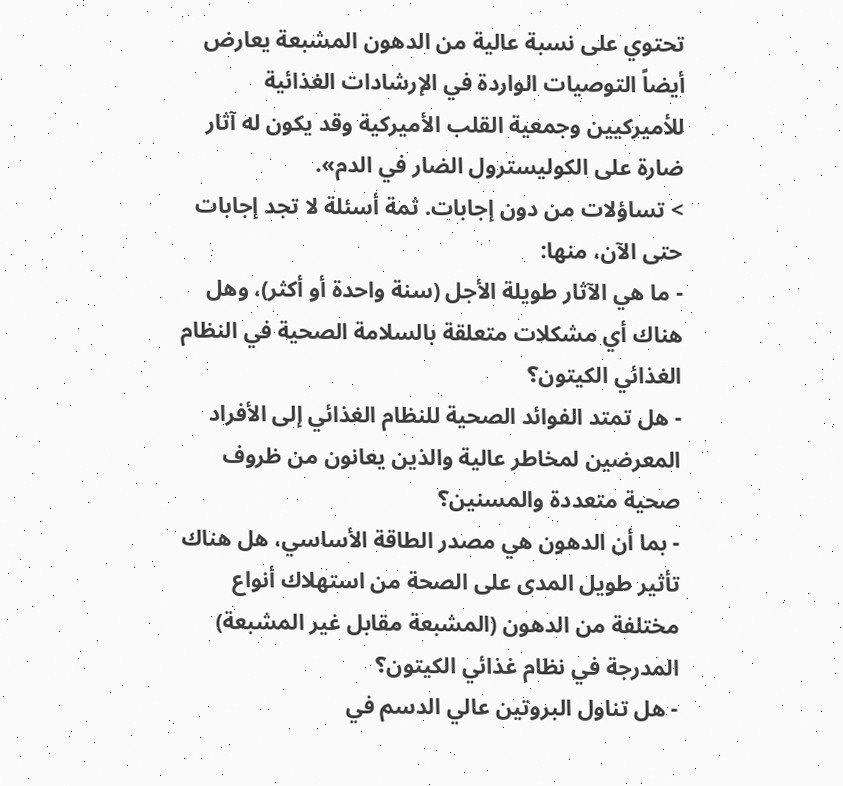تحتوي على نسبة عالية من الدهون المشبعة يعارض أيضاً التوصيات الواردة في الإرشادات الغذائية للأميركيين وجمعية القلب الأميركية وقد يكون له آثار ضارة على الكوليسترول الضار في الدم».
> تساؤلات من دون إجابات. ثمة أسئلة لا تجد إجابات حتى الآن، منها:
- ما هي الآثار طويلة الأجل (سنة واحدة أو أكثر)، وهل هناك أي مشكلات متعلقة بالسلامة الصحية في النظام الغذائي الكيتون؟
- هل تمتد الفوائد الصحية للنظام الغذائي إلى الأفراد المعرضين لمخاطر عالية والذين يعانون من ظروف صحية متعددة والمسنين؟
- بما أن الدهون هي مصدر الطاقة الأساسي، هل هناك تأثير طويل المدى على الصحة من استهلاك أنواع مختلفة من الدهون (المشبعة مقابل غير المشبعة) المدرجة في نظام غذائي الكيتون؟
- هل تناول البروتين عالي الدسم في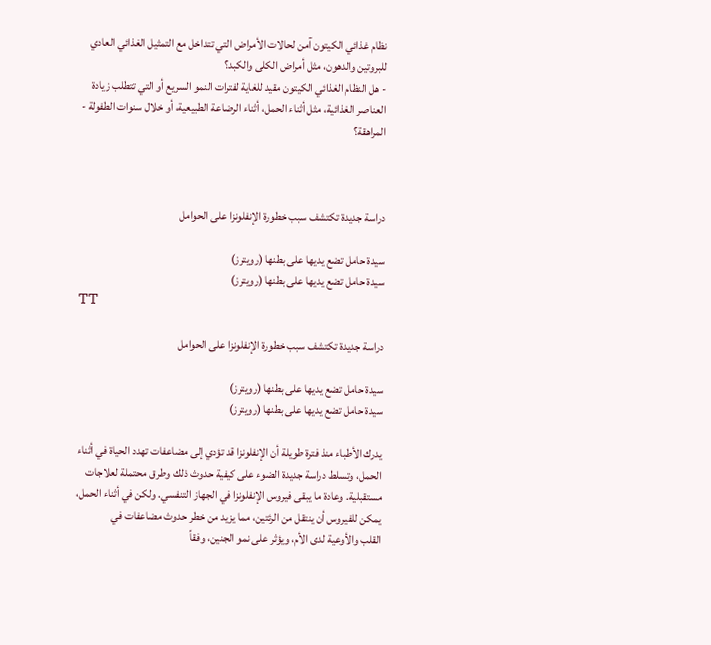نظام غذائي الكيتون آمن لحالات الأمراض التي تتداخل مع التمثيل الغذائي العادي للبروتين والدهون، مثل أمراض الكلى والكبد؟
- هل النظام الغذائي الكيتون مقيد للغاية لفترات النمو السريع أو التي تتطلب زيادة العناصر الغذائية، مثل أثناء الحمل، أثناء الرضاعة الطبيعية، أو خلال سنوات الطفولة - المراهقة؟



دراسة جديدة تكتشف سبب خطورة الإنفلونزا على الحوامل

سيدة حامل تضع يديها على بطنها (رويترز)
سيدة حامل تضع يديها على بطنها (رويترز)
TT

دراسة جديدة تكتشف سبب خطورة الإنفلونزا على الحوامل

سيدة حامل تضع يديها على بطنها (رويترز)
سيدة حامل تضع يديها على بطنها (رويترز)

يدرك الأطباء منذ فترة طويلة أن الإنفلونزا قد تؤدي إلى مضاعفات تهدد الحياة في أثناء الحمل، وتسلط دراسة جديدة الضوء على كيفية حدوث ذلك وطرق محتملة لعلاجات مستقبلية. وعادة ما يبقى فيروس الإنفلونزا في الجهاز التنفسي. ولكن في أثناء الحمل، يمكن للفيروس أن ينتقل من الرئتين، مما ‌يزيد من خطر ‌حدوث مضاعفات في القلب ‌والأوعية لدى الأم، ويؤثر على نمو الجنين، وفقاً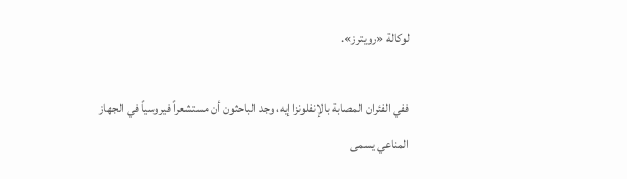لوكالة «رويترز».

ففي الفئران المصابة بالإنفلونزا إيه، وجد الباحثون أن مستشعراً فيروسياً في الجهاز المناعي يسمى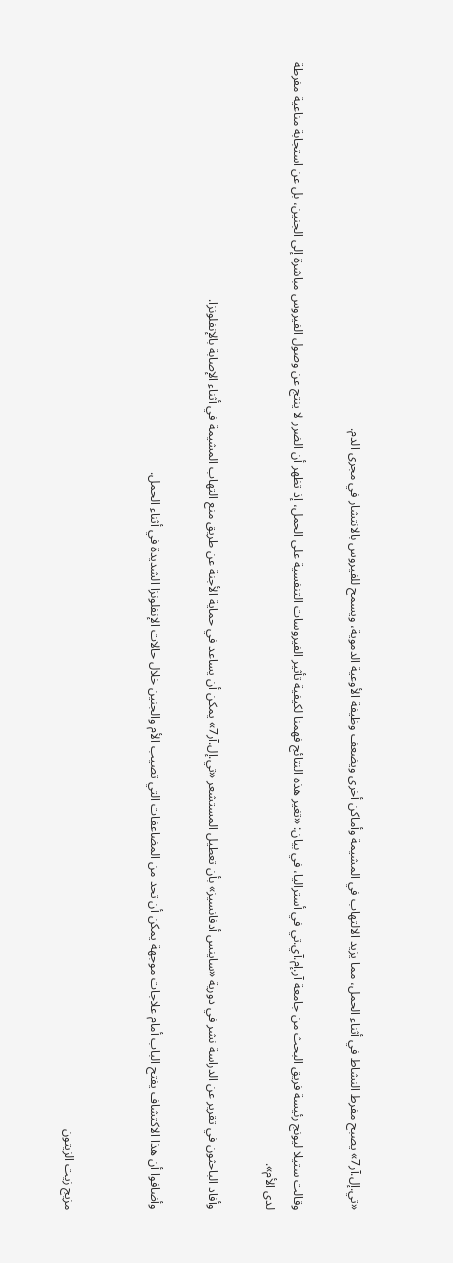«تي.إل.آر7» يصبح مفرط النشاط في أثناء الحمل، مما يزيد الالتهاب في المشيمة وأماكن أخرى ويضعف وظيفة الأوعية الدموية، ‌ويسمح للفيروس ‌بالانتشار في مجرى الدم.

وقالت ستيلا ليونج ‌رئيسة فريق البحث من جامعة ‌آر.إم.آي.تي في أستراليا، في بيان: «تغير هذه النتائج فهمنا لكيفية تأثير الفيروسات التنفسية على الحمل، إذ تظهر أن الضرر لا ينتج ‌عن وصول الفيروس مباشرة إلى الجنين، بل عن استجابة مناعية مفرطة لدى الأم».

وأفاد الباحثون في تقرير عن الدراسة نشر في دورية «ساينس أدفانسيز» بأن تعطيل المستشعر «تي.إل.آر7» يمكن أن يساعد في حماية الأجنة عن طريق منع التهاب المشيمة في أثناء الإصابة بالإنفلونزا.

وأضافوا أن هذا الاكتشاف يفتح الباب أمام علاجات موجهة يمكن أن تحد من المضاعفات التي تصيب الأم والجنين خلال حالات الإنفلونزا الشديدة في أثناء الحمل.


مزيج زيت الزيتون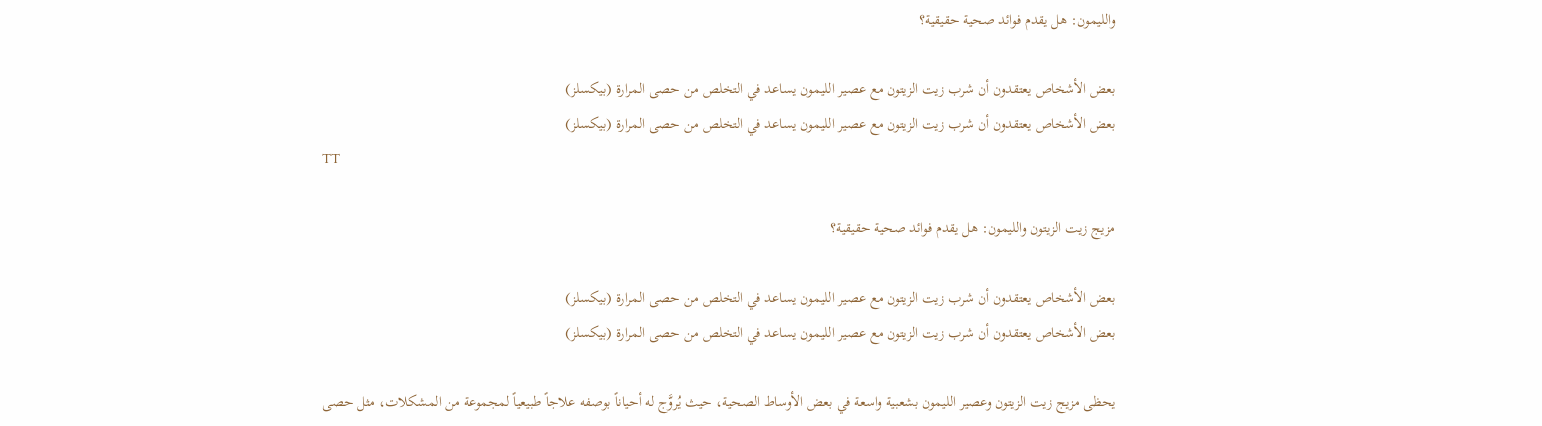والليمون: هل يقدم فوائد صحية حقيقية؟

بعض الأشخاص يعتقدون أن شرب زيت الزيتون مع عصير الليمون يساعد في التخلص من حصى المرارة (بيكسلز)
بعض الأشخاص يعتقدون أن شرب زيت الزيتون مع عصير الليمون يساعد في التخلص من حصى المرارة (بيكسلز)
TT

مزيج زيت الزيتون والليمون: هل يقدم فوائد صحية حقيقية؟

بعض الأشخاص يعتقدون أن شرب زيت الزيتون مع عصير الليمون يساعد في التخلص من حصى المرارة (بيكسلز)
بعض الأشخاص يعتقدون أن شرب زيت الزيتون مع عصير الليمون يساعد في التخلص من حصى المرارة (بيكسلز)

يحظى مزيج زيت الزيتون وعصير الليمون بشعبية واسعة في بعض الأوساط الصحية، حيث يُروَّج له أحياناً بوصفه علاجاً طبيعياً لمجموعة من المشكلات، مثل حصى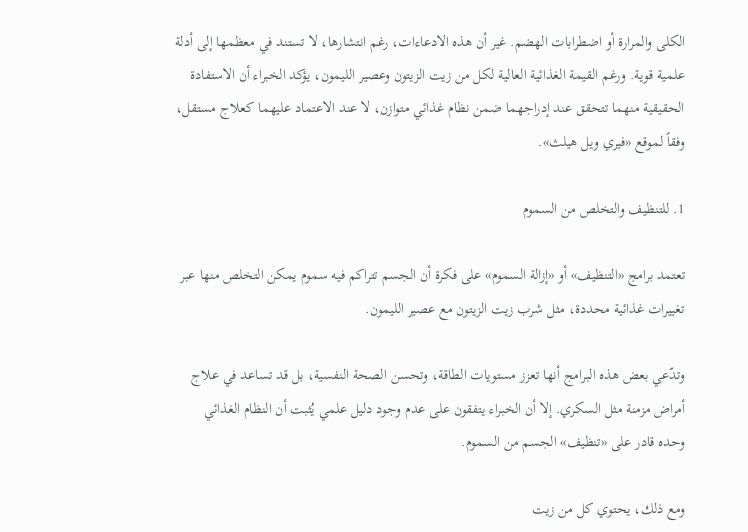الكلى والمرارة أو اضطرابات الهضم. غير أن هذه الادعاءات، رغم انتشارها، لا تستند في معظمها إلى أدلة علمية قوية. ورغم القيمة الغذائية العالية لكل من زيت الزيتون وعصير الليمون، يؤكد الخبراء أن الاستفادة الحقيقية منهما تتحقق عند إدراجهما ضمن نظام غذائي متوازن، لا عند الاعتماد عليهما كعلاج مستقل، وفقاً لموقع «فيري ويل هيلث».

1. للتنظيف والتخلص من السموم

تعتمد برامج «التنظيف» أو «إزالة السموم» على فكرة أن الجسم تتراكم فيه سموم يمكن التخلص منها عبر تغييرات غذائية محددة، مثل شرب زيت الزيتون مع عصير الليمون.

وتدّعي بعض هذه البرامج أنها تعزز مستويات الطاقة، وتحسن الصحة النفسية، بل قد تساعد في علاج أمراض مزمنة مثل السكري. إلا أن الخبراء يتفقون على عدم وجود دليل علمي يُثبت أن النظام الغذائي وحده قادر على «تنظيف» الجسم من السموم.

ومع ذلك، يحتوي كل من زيت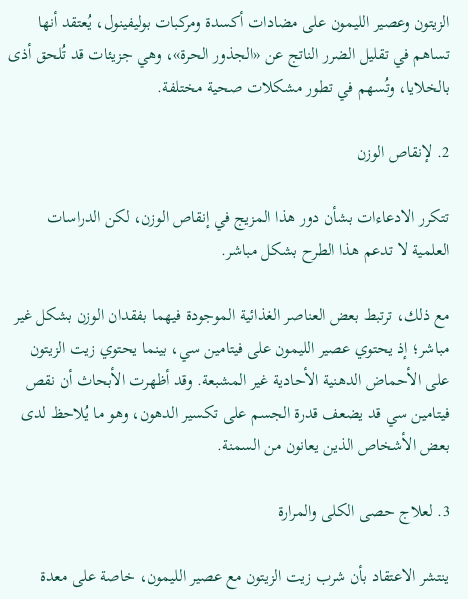الزيتون وعصير الليمون على مضادات أكسدة ومركبات بوليفينول، يُعتقد أنها تساهم في تقليل الضرر الناتج عن «الجذور الحرة»، وهي جزيئات قد تُلحق أذى بالخلايا، وتُسهم في تطور مشكلات صحية مختلفة.

2. لإنقاص الوزن

تتكرر الادعاءات بشأن دور هذا المزيج في إنقاص الوزن، لكن الدراسات العلمية لا تدعم هذا الطرح بشكل مباشر.

مع ذلك، ترتبط بعض العناصر الغذائية الموجودة فيهما بفقدان الوزن بشكل غير مباشر؛ إذ يحتوي عصير الليمون على فيتامين سي، بينما يحتوي زيت الزيتون على الأحماض الدهنية الأحادية غير المشبعة. وقد أظهرت الأبحاث أن نقص فيتامين سي قد يضعف قدرة الجسم على تكسير الدهون، وهو ما يُلاحظ لدى بعض الأشخاص الذين يعانون من السمنة.

3. لعلاج حصى الكلى والمرارة

ينتشر الاعتقاد بأن شرب زيت الزيتون مع عصير الليمون، خاصة على معدة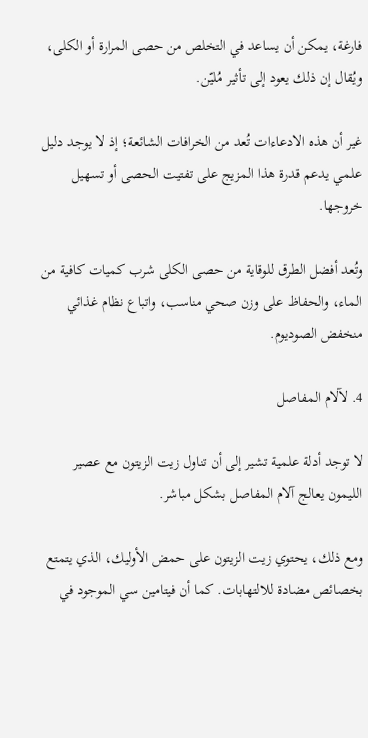فارغة، يمكن أن يساعد في التخلص من حصى المرارة أو الكلى، ويُقال إن ذلك يعود إلى تأثير مُليّن.

غير أن هذه الادعاءات تُعد من الخرافات الشائعة؛ إذ لا يوجد دليل علمي يدعم قدرة هذا المزيج على تفتيت الحصى أو تسهيل خروجها.

وتُعد أفضل الطرق للوقاية من حصى الكلى شرب كميات كافية من الماء، والحفاظ على وزن صحي مناسب، واتباع نظام غذائي منخفض الصوديوم.

4. لآلام المفاصل

لا توجد أدلة علمية تشير إلى أن تناول زيت الزيتون مع عصير الليمون يعالج آلام المفاصل بشكل مباشر.

ومع ذلك، يحتوي زيت الزيتون على حمض الأوليك، الذي يتمتع بخصائص مضادة للالتهابات. كما أن فيتامين سي الموجود في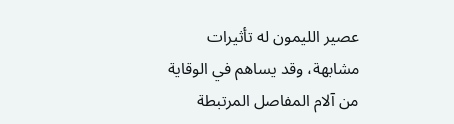عصير الليمون له تأثيرات مشابهة، وقد يساهم في الوقاية من آلام المفاصل المرتبطة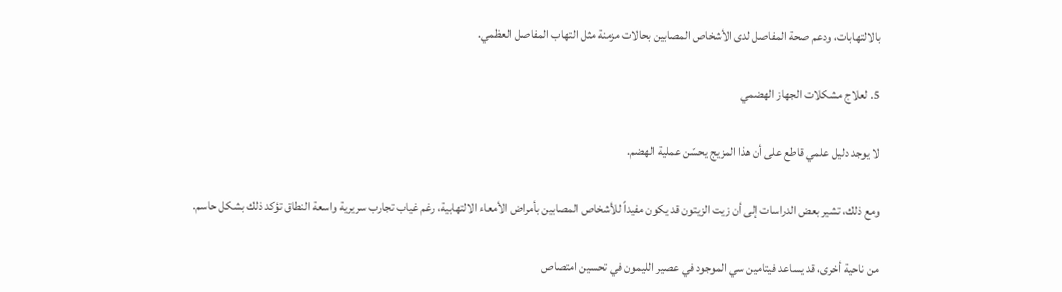بالالتهابات، ودعم صحة المفاصل لدى الأشخاص المصابين بحالات مزمنة مثل التهاب المفاصل العظمي.

5. لعلاج مشكلات الجهاز الهضمي

لا يوجد دليل علمي قاطع على أن هذا المزيج يحسّن عملية الهضم.

ومع ذلك، تشير بعض الدراسات إلى أن زيت الزيتون قد يكون مفيداً للأشخاص المصابين بأمراض الأمعاء الالتهابية، رغم غياب تجارب سريرية واسعة النطاق تؤكد ذلك بشكل حاسم.

من ناحية أخرى، قد يساعد فيتامين سي الموجود في عصير الليمون في تحسين امتصاص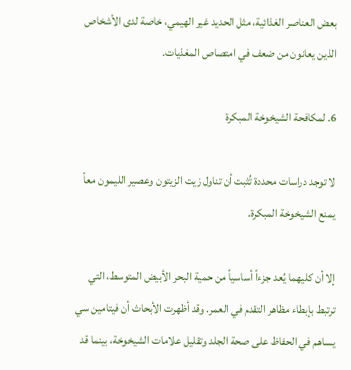بعض العناصر الغذائية، مثل الحديد غير الهيمي، خاصة لدى الأشخاص الذين يعانون من ضعف في امتصاص المغذيات.

6. لمكافحة الشيخوخة المبكرة

لا توجد دراسات محددة تُثبت أن تناول زيت الزيتون وعصير الليمون معاً يمنع الشيخوخة المبكرة.

إلا أن كليهما يُعد جزءاً أساسياً من حمية البحر الأبيض المتوسط، التي ترتبط بإبطاء مظاهر التقدم في العمر. وقد أظهرت الأبحاث أن فيتامين سي يساهم في الحفاظ على صحة الجلد وتقليل علامات الشيخوخة، بينما قد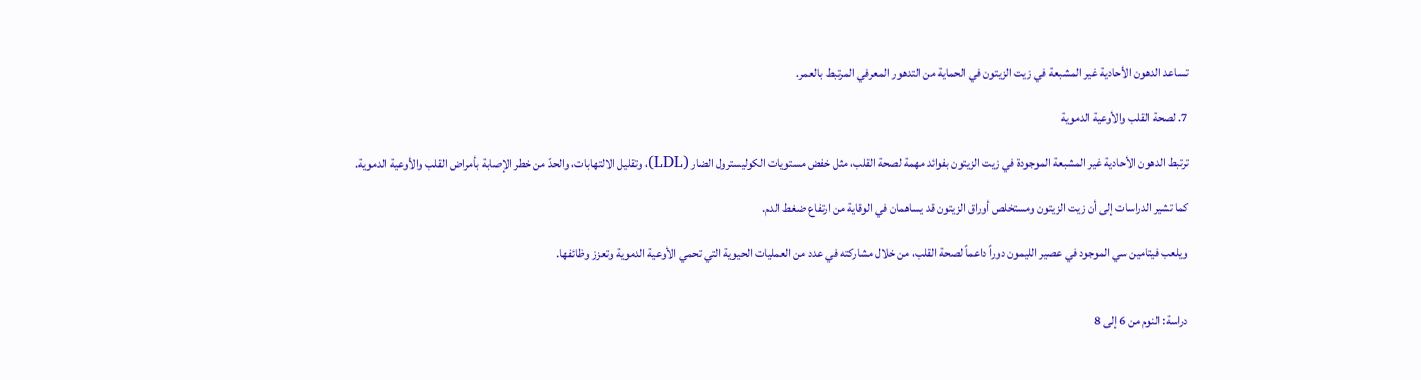تساعد الدهون الأحادية غير المشبعة في زيت الزيتون في الحماية من التدهور المعرفي المرتبط بالعمر.

7. لصحة القلب والأوعية الدموية

ترتبط الدهون الأحادية غير المشبعة الموجودة في زيت الزيتون بفوائد مهمة لصحة القلب، مثل خفض مستويات الكوليسترول الضار (LDL)، وتقليل الالتهابات، والحدّ من خطر الإصابة بأمراض القلب والأوعية الدموية.

كما تشير الدراسات إلى أن زيت الزيتون ومستخلص أوراق الزيتون قد يساهمان في الوقاية من ارتفاع ضغط الدم.

ويلعب فيتامين سي الموجود في عصير الليمون دوراً داعماً لصحة القلب، من خلال مشاركته في عدد من العمليات الحيوية التي تحمي الأوعية الدموية وتعزز وظائفها.


دراسة: النوم من 6 إلى 8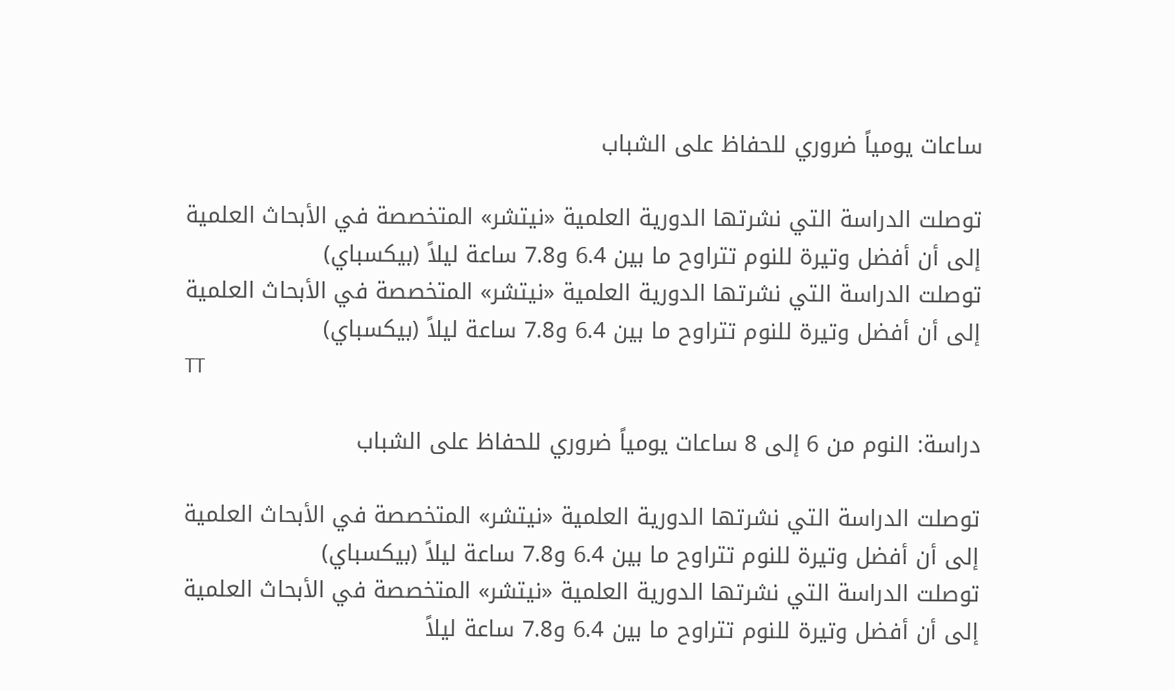ساعات يومياً ضروري للحفاظ على الشباب

توصلت الدراسة التي نشرتها الدورية العلمية «نيتشر» المتخصصة في الأبحاث العلمية إلى أن أفضل وتيرة للنوم تتراوح ما بين 6.4 و7.8 ساعة ليلاً (بيكسباي)
توصلت الدراسة التي نشرتها الدورية العلمية «نيتشر» المتخصصة في الأبحاث العلمية إلى أن أفضل وتيرة للنوم تتراوح ما بين 6.4 و7.8 ساعة ليلاً (بيكسباي)
TT

دراسة: النوم من 6 إلى 8 ساعات يومياً ضروري للحفاظ على الشباب

توصلت الدراسة التي نشرتها الدورية العلمية «نيتشر» المتخصصة في الأبحاث العلمية إلى أن أفضل وتيرة للنوم تتراوح ما بين 6.4 و7.8 ساعة ليلاً (بيكسباي)
توصلت الدراسة التي نشرتها الدورية العلمية «نيتشر» المتخصصة في الأبحاث العلمية إلى أن أفضل وتيرة للنوم تتراوح ما بين 6.4 و7.8 ساعة ليلاً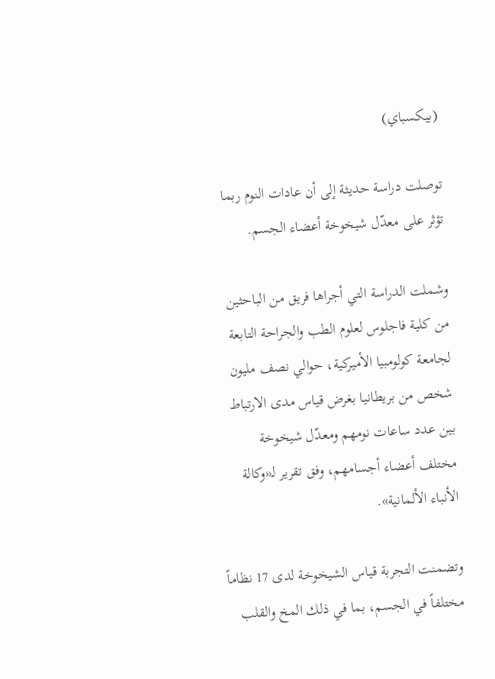(بيكسباي)

توصلت دراسة حديثة إلى أن عادات النوم ربما تؤثر على معدّل شيخوخة أعضاء الجسم.

وشملت الدراسة التي أجراها فريق من الباحثين من كلية فاجلوس لعلوم الطب والجراحة التابعة لجامعة كولومبيا الأميركية، حوالي نصف مليون شخص من بريطانيا بغرض قياس مدى الارتباط بين عدد ساعات نومهم ومعدّل شيخوخة مختلف أعضاء أجسامهم، وفق تقرير لـ«وكالة الأنباء الألمانية».

وتضمنت التجربة قياس الشيخوخة لدى 17 نظاماً مختلفاً في الجسم، بما في ذلك المخ والقلب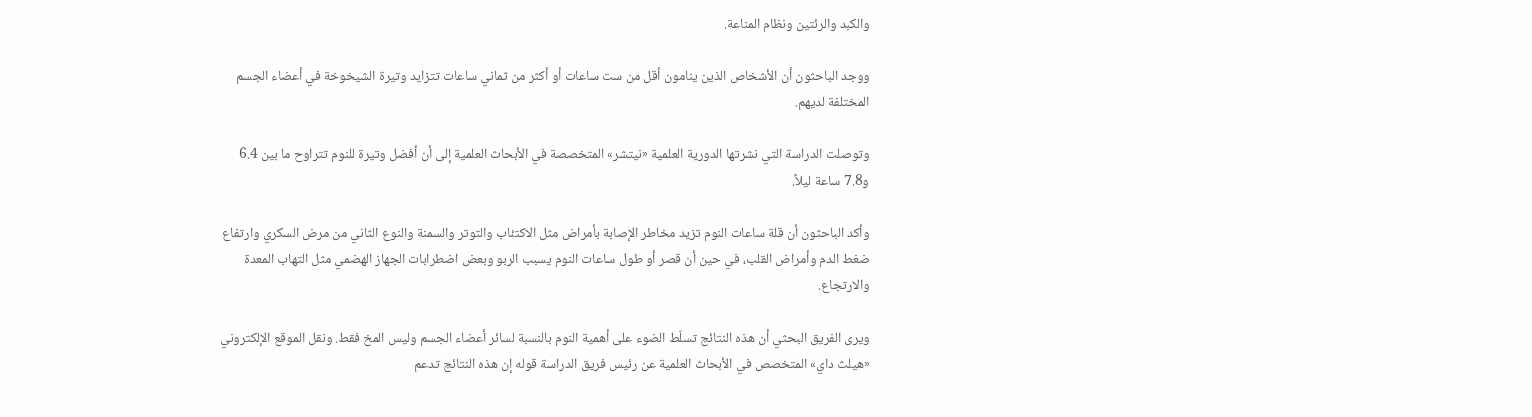والكبد والرئتين ونظام المناعة.

ووجد الباحثون أن الأشخاص الذين ينامون أقل من ست ساعات أو أكثر من ثماني ساعات تتزايد وتيرة الشيخوخة في أعضاء الجسم المختلفة لديهم.

وتوصلت الدراسة التي نشرتها الدورية العلمية «نيتشر» المتخصصة في الأبحاث العلمية إلى أن أفضل وتيرة للنوم تتراوح ما بين 6.4 و7.8 ساعة ليلاً.

وأكد الباحثون أن قلة ساعات النوم تزيد مخاطر الإصابة بأمراض مثل الاكتئاب والتوتر والسمنة والنوع الثاني من مرض السكري وارتفاع ضغط الدم وأمراض القلب، في حين أن قصر أو طول ساعات النوم يسبب الربو وبعض اضطرابات الجهاز الهضمي مثل التهاب المعدة والارتجاع.

ويرى الفريق البحثي أن هذه النتائج تسلّط الضوء على أهمية النوم بالنسبة لسائر أعضاء الجسم وليس المخ فقط. ونقل الموقع الإلكتروني «هيلث داي» المتخصص في الأبحاث العلمية عن رئيس فريق الدراسة قوله إن هذه النتائج تدعم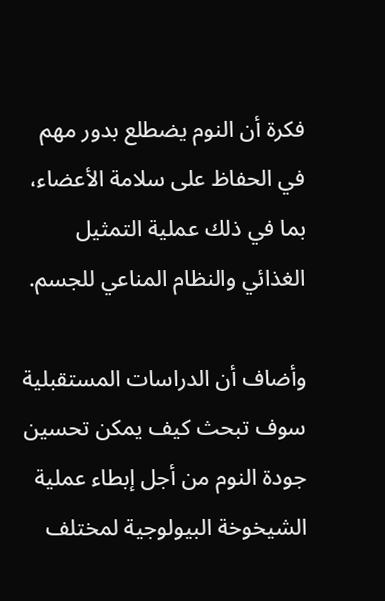فكرة أن النوم يضطلع بدور مهم في الحفاظ على سلامة الأعضاء، بما في ذلك عملية التمثيل الغذائي والنظام المناعي للجسم.

وأضاف أن الدراسات المستقبلية سوف تبحث كيف يمكن تحسين جودة النوم من أجل إبطاء عملية الشيخوخة البيولوجية لمختلف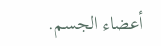أعضاء الجسم.